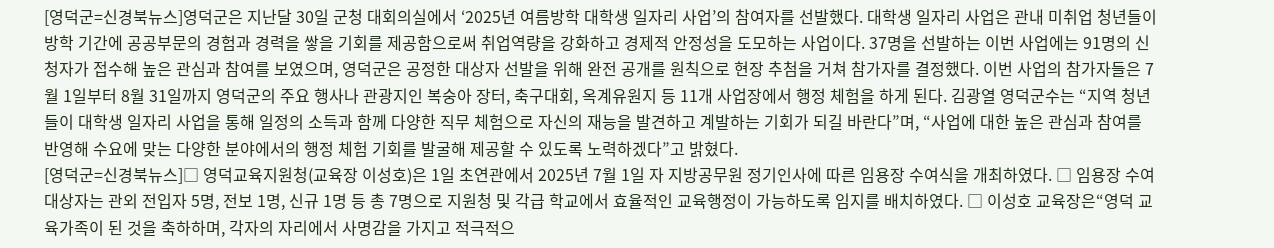[영덕군=신경북뉴스]영덕군은 지난달 30일 군청 대회의실에서 ‘2025년 여름방학 대학생 일자리 사업’의 참여자를 선발했다. 대학생 일자리 사업은 관내 미취업 청년들이 방학 기간에 공공부문의 경험과 경력을 쌓을 기회를 제공함으로써 취업역량을 강화하고 경제적 안정성을 도모하는 사업이다. 37명을 선발하는 이번 사업에는 91명의 신청자가 접수해 높은 관심과 참여를 보였으며, 영덕군은 공정한 대상자 선발을 위해 완전 공개를 원칙으로 현장 추첨을 거쳐 참가자를 결정했다. 이번 사업의 참가자들은 7월 1일부터 8월 31일까지 영덕군의 주요 행사나 관광지인 복숭아 장터, 축구대회, 옥계유원지 등 11개 사업장에서 행정 체험을 하게 된다. 김광열 영덕군수는 “지역 청년들이 대학생 일자리 사업을 통해 일정의 소득과 함께 다양한 직무 체험으로 자신의 재능을 발견하고 계발하는 기회가 되길 바란다”며, “사업에 대한 높은 관심과 참여를 반영해 수요에 맞는 다양한 분야에서의 행정 체험 기회를 발굴해 제공할 수 있도록 노력하겠다”고 밝혔다.
[영덕군=신경북뉴스]□ 영덕교육지원청(교육장 이성호)은 1일 초연관에서 2025년 7월 1일 자 지방공무원 정기인사에 따른 임용장 수여식을 개최하였다. □ 임용장 수여 대상자는 관외 전입자 5명, 전보 1명, 신규 1명 등 총 7명으로 지원청 및 각급 학교에서 효율적인 교육행정이 가능하도록 임지를 배치하였다. □ 이성호 교육장은“영덕 교육가족이 된 것을 축하하며, 각자의 자리에서 사명감을 가지고 적극적으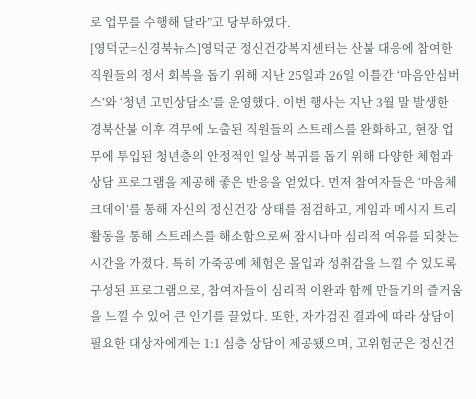로 업무를 수행해 달라”고 당부하였다.
[영덕군=신경북뉴스]영덕군 정신건강복지센터는 산불 대응에 참여한 직원들의 정서 회복을 돕기 위해 지난 25일과 26일 이틀간 ‘마음안심버스’와 ‘청년 고민상담소’를 운영했다. 이번 행사는 지난 3월 말 발생한 경북산불 이후 격무에 노출된 직원들의 스트레스를 완화하고, 현장 업무에 투입된 청년층의 안정적인 일상 복귀를 돕기 위해 다양한 체험과 상담 프로그램을 제공해 좋은 반응을 얻었다. 먼저 참여자들은 ‘마음체크데이’를 통해 자신의 정신건강 상태를 점검하고, 게임과 메시지 트리 활동을 통해 스트레스를 해소함으로써 잠시나마 심리적 여유를 되찾는 시간을 가졌다. 특히 가죽공예 체험은 몰입과 성취감을 느낄 수 있도록 구성된 프로그램으로, 참여자들이 심리적 이완과 함께 만들기의 즐거움을 느낄 수 있어 큰 인기를 끌었다. 또한, 자가검진 결과에 따라 상담이 필요한 대상자에게는 1:1 심층 상담이 제공됐으며, 고위험군은 정신건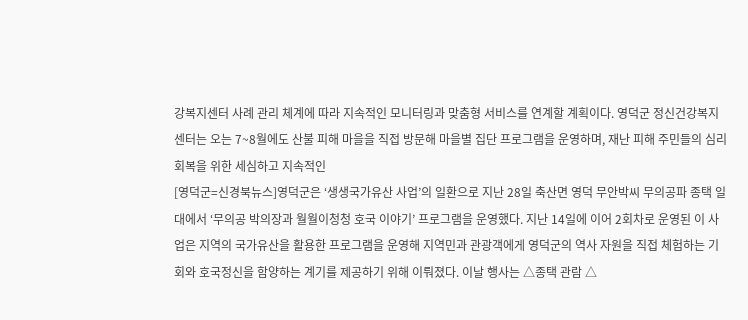강복지센터 사례 관리 체계에 따라 지속적인 모니터링과 맞춤형 서비스를 연계할 계획이다. 영덕군 정신건강복지센터는 오는 7~8월에도 산불 피해 마을을 직접 방문해 마을별 집단 프로그램을 운영하며, 재난 피해 주민들의 심리 회복을 위한 세심하고 지속적인
[영덕군=신경북뉴스]영덕군은 ‘생생국가유산 사업’의 일환으로 지난 28일 축산면 영덕 무안박씨 무의공파 종택 일대에서 ‘무의공 박의장과 월월이청청 호국 이야기’ 프로그램을 운영했다. 지난 14일에 이어 2회차로 운영된 이 사업은 지역의 국가유산을 활용한 프로그램을 운영해 지역민과 관광객에게 영덕군의 역사 자원을 직접 체험하는 기회와 호국정신을 함양하는 계기를 제공하기 위해 이뤄졌다. 이날 행사는 △종택 관람 △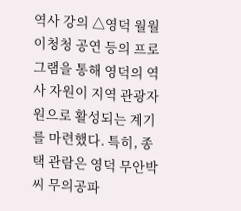역사 강의 △영덕 월월이청청 공연 등의 프로그램을 통해 영덕의 역사 자원이 지역 관광자원으로 활성되는 계기를 마련했다. 특히, 종택 관람은 영덕 무안박씨 무의공파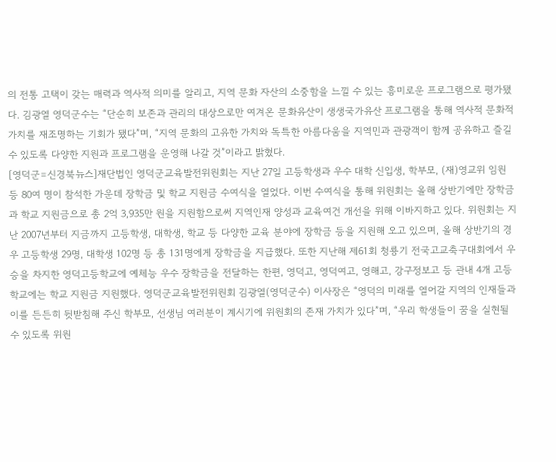의 전통 고택이 갖는 매력과 역사적 의미를 알리고, 지역 문화 자산의 소중함을 느낄 수 있는 흥미로운 프로그램으로 평가됐다. 김광열 영덕군수는 “단순히 보존과 관리의 대상으로만 여겨온 문화유산이 생생국가유산 프로그램을 통해 역사적 문화적 가치를 재조명하는 기회가 됐다”며, “지역 문화의 고유한 가치와 독특한 아름다움을 지역민과 관광객이 함께 공유하고 즐길 수 있도록 다양한 지원과 프로그램을 운영해 나갈 것”이라고 밝혔다.
[영덕군=신경북뉴스]재단법인 영덕군교육발전위원회는 지난 27일 고등학생과 우수 대학 신입생, 학부모, (재)영교위 임원 등 80여 명이 참석한 가운데 장학금 및 학교 지원금 수여식을 열었다. 이번 수여식을 통해 위원회는 올해 상반기에만 장학금과 학교 지원금으로 총 2억 3,935만 원을 지원함으로써 지역인재 양성과 교육여건 개선을 위해 이바지하고 있다. 위원회는 지난 2007년부터 지금까지 고등학생, 대학생, 학교 등 다양한 교육 분야에 장학금 등을 지원해 오고 있으며, 올해 상반기의 경우 고등학생 29명, 대학생 102명 등 총 131명에게 장학금을 지급했다. 또한 지난해 제61회 청룡기 전국고교축구대회에서 우승을 차지한 영덕고등학교에 예체능 우수 장학금을 전달하는 한편, 영덕고, 영덕여고, 영해고, 강구정보고 등 관내 4개 고등학교에는 학교 지원금 지원했다. 영덕군교육발전위원회 김광열(영덕군수) 이사장은 “영덕의 미래를 열어갈 지역의 인재들과 이를 든든히 뒷받침해 주신 학부모, 선생님 여러분이 계시기에 위원회의 존재 가치가 있다”며, “우리 학생들이 꿈을 실현될 수 있도록 위원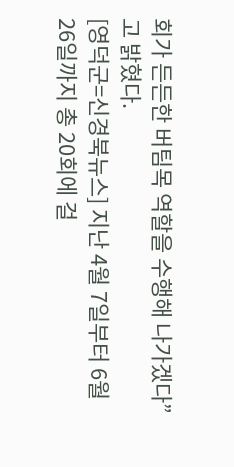회가 든든한 버팀목 역할을 수행해 나가겠다”고 밝혔다.
[영덕군=신경북뉴스] 지난 4월 7일부터 6월 26일까지 총 20회에 걸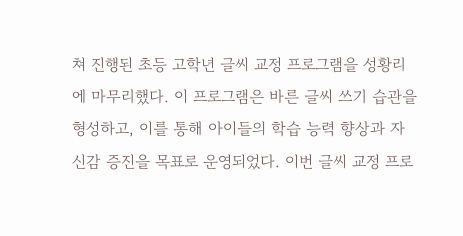쳐 진행된 초등 고학년 글씨 교정 프로그램을 성황리에 마무리했다. 이 프로그램은 바른 글씨 쓰기 습관을 형성하고, 이를 통해 아이들의 학습 능력 향상과 자신감 증진을 목표로 운영되었다. 이번 글씨 교정 프로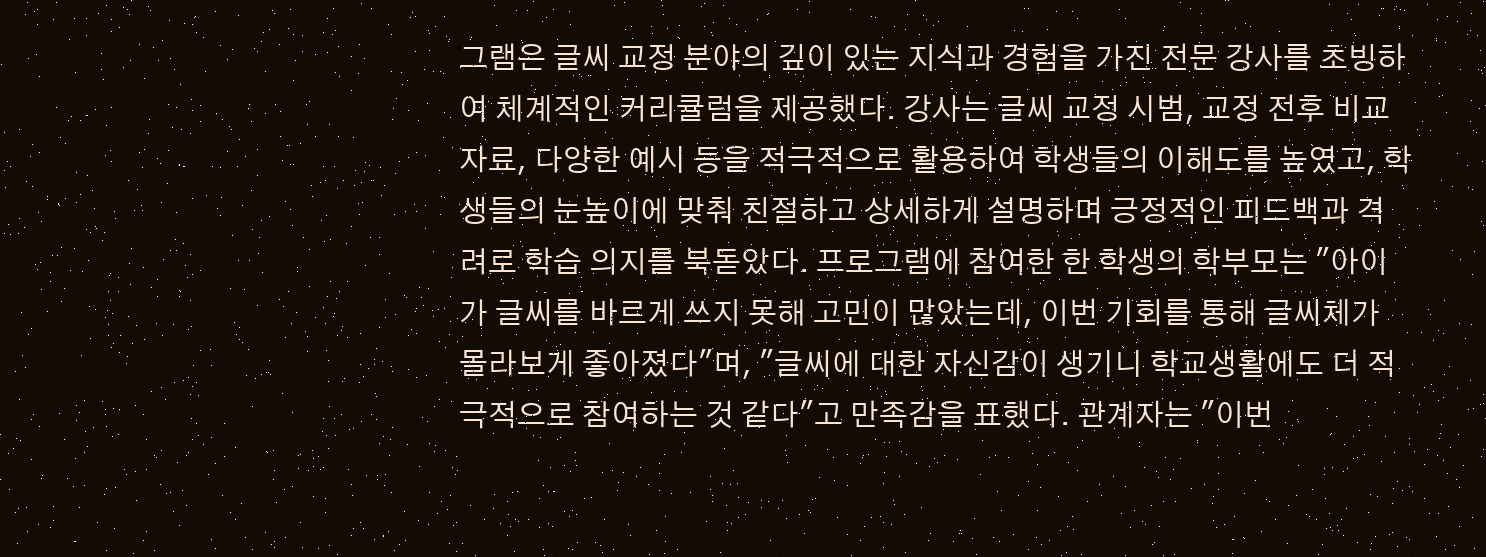그램은 글씨 교정 분야의 깊이 있는 지식과 경험을 가진 전문 강사를 초빙하여 체계적인 커리큘럼을 제공했다. 강사는 글씨 교정 시범, 교정 전후 비교 자료, 다양한 예시 등을 적극적으로 활용하여 학생들의 이해도를 높였고, 학생들의 눈높이에 맞춰 친절하고 상세하게 설명하며 긍정적인 피드백과 격려로 학습 의지를 북돋았다. 프로그램에 참여한 한 학생의 학부모는 "아이가 글씨를 바르게 쓰지 못해 고민이 많았는데, 이번 기회를 통해 글씨체가 몰라보게 좋아졌다"며, "글씨에 대한 자신감이 생기니 학교생활에도 더 적극적으로 참여하는 것 같다"고 만족감을 표했다. 관계자는 "이번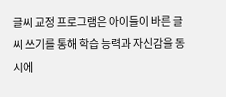글씨 교정 프로그램은 아이들이 바른 글씨 쓰기를 통해 학습 능력과 자신감을 동시에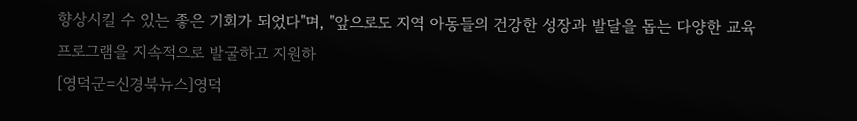향상시킬 수 있는 좋은 기회가 되었다"며, "앞으로도 지역 아동들의 건강한 성장과 발달을 돕는 다양한 교육 프로그램을 지속적으로 발굴하고 지원하
[영덕군=신경북뉴스]영덕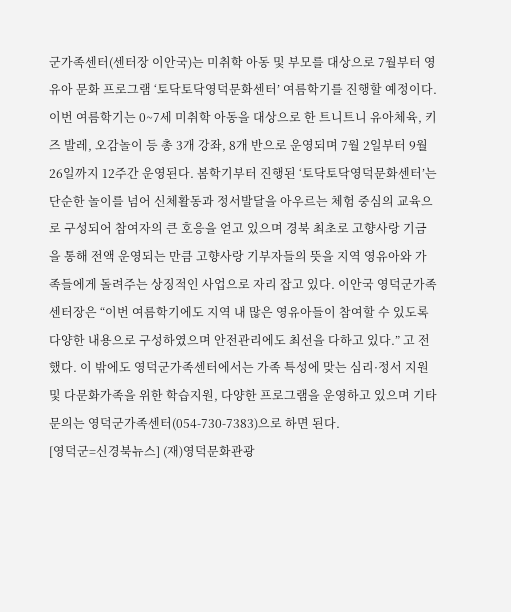군가족센터(센터장 이안국)는 미취학 아동 및 부모를 대상으로 7월부터 영유아 문화 프로그램 ‘토닥토닥영덕문화센터’ 여름학기를 진행할 예정이다. 이번 여름학기는 0~7세 미취학 아동을 대상으로 한 트니트니 유아체육, 키즈 발레, 오감놀이 등 총 3개 강좌, 8개 반으로 운영되며 7월 2일부터 9월 26일까지 12주간 운영된다. 봄학기부터 진행된 ‘토닥토닥영덕문화센터’는 단순한 놀이를 넘어 신체활동과 정서발달을 아우르는 체험 중심의 교육으로 구성되어 참여자의 큰 호응을 얻고 있으며 경북 최초로 고향사랑 기금을 통해 전액 운영되는 만큼 고향사랑 기부자들의 뜻을 지역 영유아와 가족들에게 돌려주는 상징적인 사업으로 자리 잡고 있다. 이안국 영덕군가족센터장은 “이번 여름학기에도 지역 내 많은 영유아들이 참여할 수 있도록 다양한 내용으로 구성하였으며 안전관리에도 최선을 다하고 있다.” 고 전했다. 이 밖에도 영덕군가족센터에서는 가족 특성에 맞는 심리·정서 지원 및 다문화가족을 위한 학습지원, 다양한 프로그램을 운영하고 있으며 기타 문의는 영덕군가족센터(054-730-7383)으로 하면 된다.
[영덕군=신경북뉴스] (재)영덕문화관광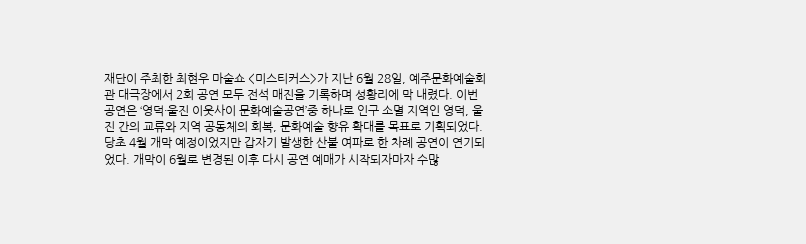재단이 주최한 최현우 마술쇼 <미스티커스>가 지난 6월 28일, 예주문화예술회관 대극장에서 2회 공연 모두 전석 매진을 기록하며 성황리에 막 내렸다. 이번 공연은 ‘영덕·울진 이웃사이 문화예술공연’중 하나로 인구 소멸 지역인 영덕, 울진 간의 교류와 지역 공동체의 회복, 문화예술 향유 확대를 목표로 기획되었다. 당초 4월 개막 예정이었지만 갑자기 발생한 산불 여파로 한 차례 공연이 연기되었다. 개막이 6월로 변경된 이후 다시 공연 예매가 시작되자마자 수많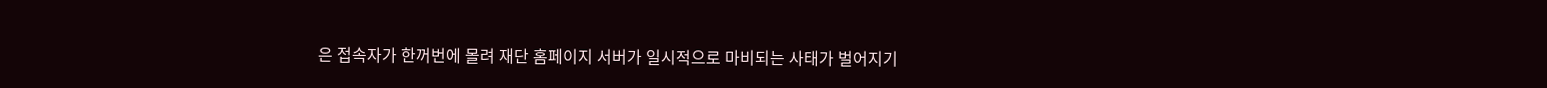은 접속자가 한꺼번에 몰려 재단 홈페이지 서버가 일시적으로 마비되는 사태가 벌어지기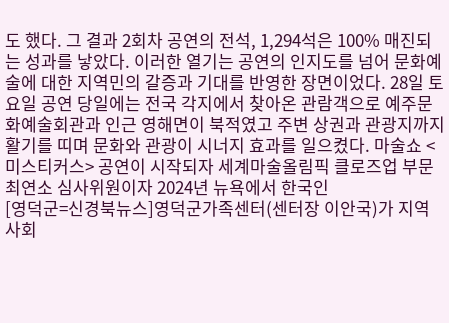도 했다. 그 결과 2회차 공연의 전석, 1,294석은 100% 매진되는 성과를 낳았다. 이러한 열기는 공연의 인지도를 넘어 문화예술에 대한 지역민의 갈증과 기대를 반영한 장면이었다. 28일 토요일 공연 당일에는 전국 각지에서 찾아온 관람객으로 예주문화예술회관과 인근 영해면이 북적였고 주변 상권과 관광지까지 활기를 띠며 문화와 관광이 시너지 효과를 일으켰다. 마술쇼 <미스티커스> 공연이 시작되자 세계마술올림픽 클로즈업 부문 최연소 심사위원이자 2024년 뉴욕에서 한국인
[영덕군=신경북뉴스]영덕군가족센터(센터장 이안국)가 지역 사회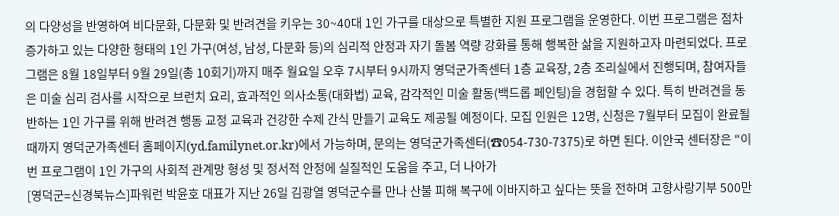의 다양성을 반영하여 비다문화, 다문화 및 반려견을 키우는 30~40대 1인 가구를 대상으로 특별한 지원 프로그램을 운영한다. 이번 프로그램은 점차 증가하고 있는 다양한 형태의 1인 가구(여성, 남성, 다문화 등)의 심리적 안정과 자기 돌봄 역량 강화를 통해 행복한 삶을 지원하고자 마련되었다. 프로그램은 8월 18일부터 9월 29일(총 10회기)까지 매주 월요일 오후 7시부터 9시까지 영덕군가족센터 1층 교육장, 2층 조리실에서 진행되며, 참여자들은 미술 심리 검사를 시작으로 브런치 요리, 효과적인 의사소통(대화법) 교육, 감각적인 미술 활동(백드롭 페인팅)을 경험할 수 있다. 특히 반려견을 동반하는 1인 가구를 위해 반려견 행동 교정 교육과 건강한 수제 간식 만들기 교육도 제공될 예정이다. 모집 인원은 12명, 신청은 7월부터 모집이 완료될 때까지 영덕군가족센터 홈페이지(yd.familynet.or.kr)에서 가능하며, 문의는 영덕군가족센터(☎054-730-7375)로 하면 된다. 이안국 센터장은 "이번 프로그램이 1인 가구의 사회적 관계망 형성 및 정서적 안정에 실질적인 도움을 주고, 더 나아가
[영덕군=신경북뉴스]파워런 박윤호 대표가 지난 26일 김광열 영덕군수를 만나 산불 피해 복구에 이바지하고 싶다는 뜻을 전하며 고향사랑기부 500만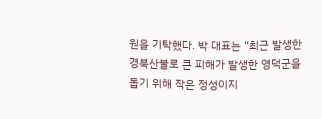원을 기탁했다. 박 대표는 “최근 발생한 경북산불로 큰 피해가 발생한 영덕군을 돕기 위해 작은 정성이지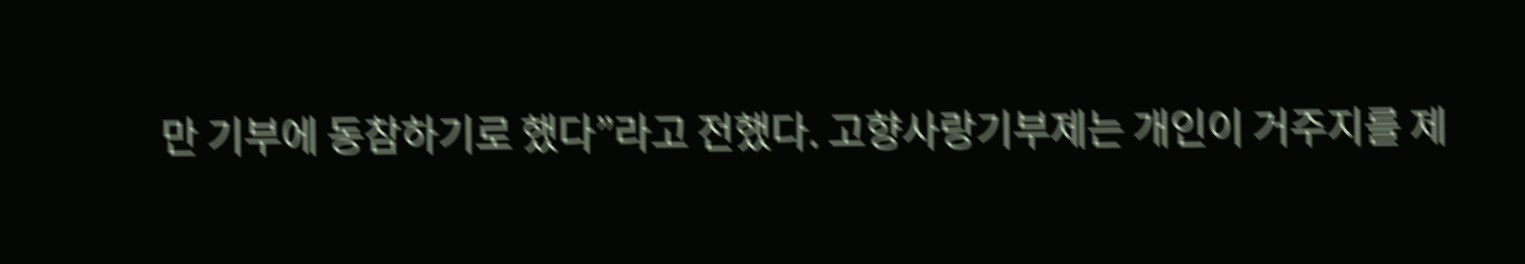만 기부에 동참하기로 했다”라고 전했다. 고향사랑기부제는 개인이 거주지를 제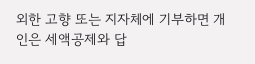외한 고향 또는 지자체에 기부하면 개인은 세액공제와 답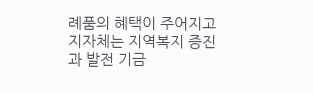례품의 혜택이 주어지고 지자체는 지역복지 증진과 발전 기금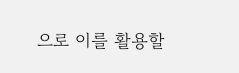으로 이를 활용할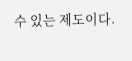수 있는 제도이다.